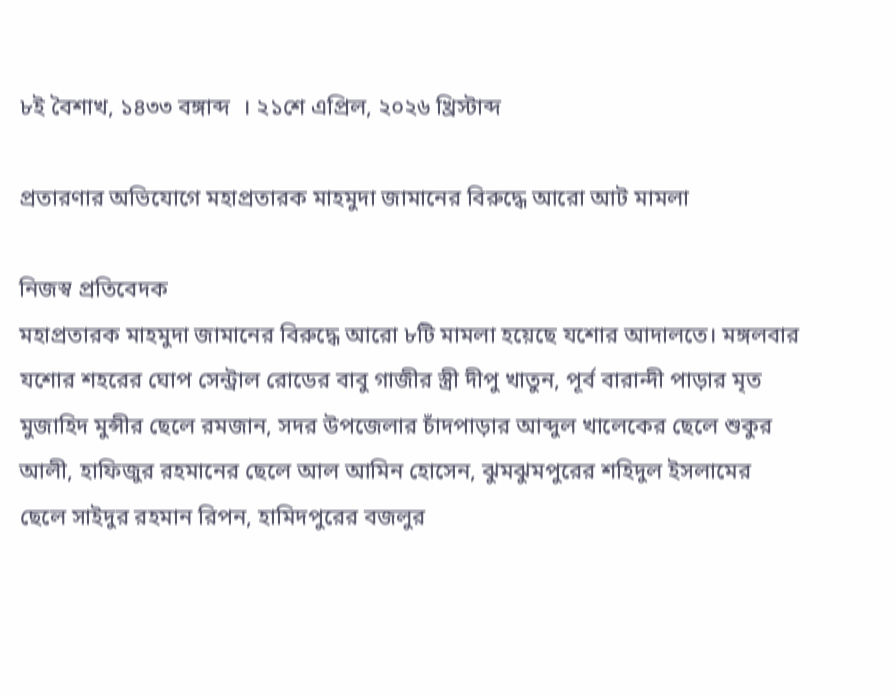৮ই বৈশাখ, ১৪৩৩ বঙ্গাব্দ  । ২১শে এপ্রিল, ২০২৬ খ্রিস্টাব্দ

প্রতারণার অভিযোগে মহাপ্রতারক মাহমুদা জামানের বিরুদ্ধে আরো আট মামলা

নিজস্ব প্রতিবেদক
মহাপ্রতারক মাহমুদা জামানের বিরুদ্ধে আরো ৮টি মামলা হয়েছে যশোর আদালতে। মঙ্গলবার যশোর শহরের ঘোপ সেন্ট্রাল রোডের বাবু গাজীর স্ত্রী দীপু খাতুন, পূর্ব বারান্দী পাড়ার মৃত মুজাহিদ মুন্সীর ছেলে রমজান, সদর উপজেলার চাঁদপাড়ার আব্দুল খালেকের ছেলে শুকুর আলী, হাফিজুর রহমানের ছেলে আল আমিন হোসেন, ঝুমঝুমপুরের শহিদুল ইসলামের ছেলে সাইদুর রহমান রিপন, হামিদপুরের বজলুর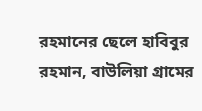রহমানের ছেলে হাবিবুর রহমান, বাউলিয়া গ্রামের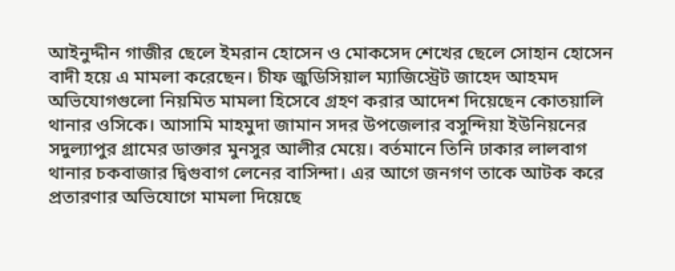আইনুদ্দীন গাজীর ছেলে ইমরান হোসেন ও মোকসেদ শেখের ছেলে সোহান হোসেন বাদী হয়ে এ মামলা করেছেন। চীফ জুডিসিয়াল ম্যাজিস্ট্রেট জাহেদ আহমদ অভিযোগগুলো নিয়মিত মামলা হিসেবে গ্রহণ করার আদেশ দিয়েছেন কোতয়ালি থানার ওসিকে। আসামি মাহমুদা জামান সদর উপজেলার বসুন্দিয়া ইউনিয়নের সদুল্যাপুর গ্রামের ডাক্তার মুনসুর আলীর মেয়ে। বর্তমানে তিনি ঢাকার লালবাগ থানার চকবাজার দ্বিগুবাগ লেনের বাসিন্দা। এর আগে জনগণ তাকে আটক করে প্রতারণার অভিযোগে মামলা দিয়েছে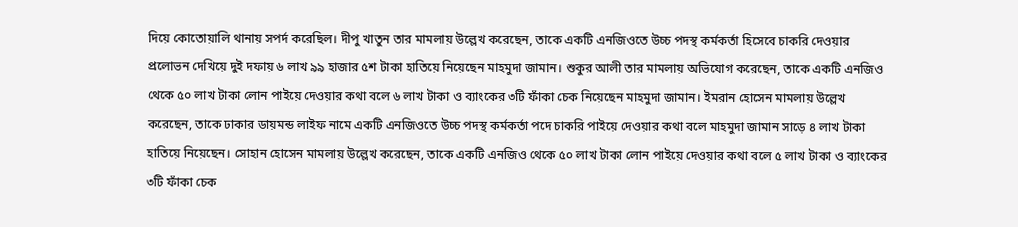দিয়ে কোতোয়ালি থানায় সপর্দ করেছিল। দীপু খাতুন তার মামলায় উল্লেখ করেছেন, তাকে একটি এনজিওতে উচ্চ পদস্থ কর্মকর্তা হিসেবে চাকরি দেওয়ার প্রলোভন দেখিয়ে দুই দফায় ৬ লাখ ৯৯ হাজার ৫শ টাকা হাতিয়ে নিয়েছেন মাহমুদা জামান। শুকুর আলী তার মামলায় অভিযোগ করেছেন, তাকে একটি এনজিও থেকে ৫০ লাখ টাকা লোন পাইয়ে দেওয়ার কথা বলে ৬ লাখ টাকা ও ব্যাংকের ৩টি ফাঁকা চেক নিয়েছেন মাহমুদা জামান। ইমরান হোসেন মামলায় উল্লেখ করেছেন, তাকে ঢাকার ডায়মন্ড লাইফ নামে একটি এনজিওতে উচ্চ পদস্থ কর্মকর্তা পদে চাকরি পাইয়ে দেওয়ার কথা বলে মাহমুদা জামান সাড়ে ৪ লাখ টাকা হাতিয়ে নিয়েছেন। সোহান হোসেন মামলায় উল্লেখ করেছেন, তাকে একটি এনজিও থেকে ৫০ লাখ টাকা লোন পাইয়ে দেওয়ার কথা বলে ৫ লাখ টাকা ও ব্যাংকের ৩টি ফাঁকা চেক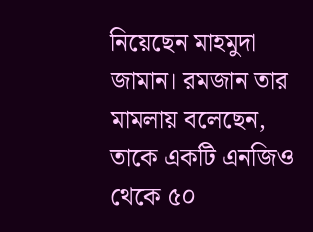নিয়েছেন মাহমুদা জামান। রমজান তার মামলায় বলেছেন, তাকে একটি এনজিও থেকে ৫০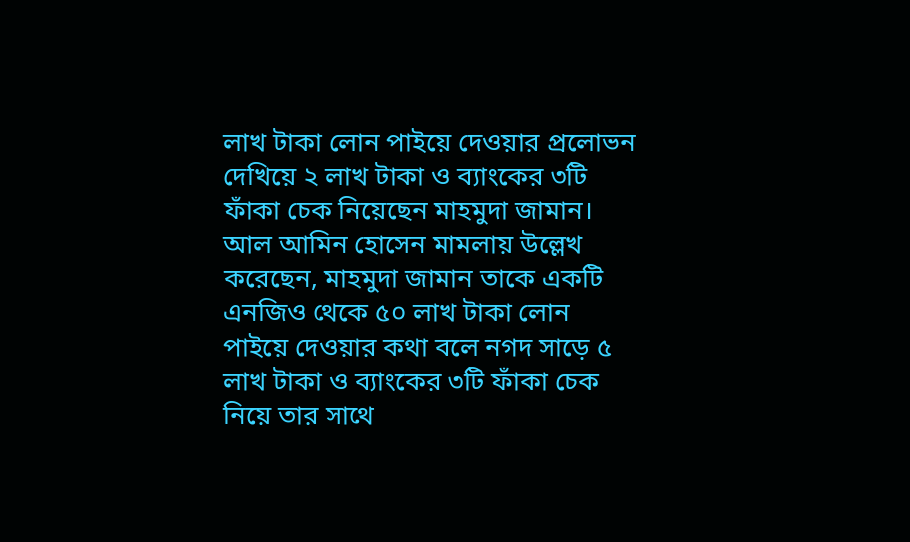লাখ টাকা লোন পাইয়ে দেওয়ার প্রলোভন দেখিয়ে ২ লাখ টাকা ও ব্যাংকের ৩টি ফাঁকা চেক নিয়েছেন মাহমুদা জামান। আল আমিন হোসেন মামলায় উল্লেখ করেছেন, মাহমুদা জামান তাকে একটি এনজিও থেকে ৫০ লাখ টাকা লোন পাইয়ে দেওয়ার কথা বলে নগদ সাড়ে ৫ লাখ টাকা ও ব্যাংকের ৩টি ফাঁকা চেক নিয়ে তার সাথে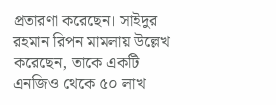প্রতারণা করেছেন। সাইদুর রহমান রিপন মামলায় উল্লেখ করেছেন, তাকে একটি এনজিও থেকে ৫০ লাখ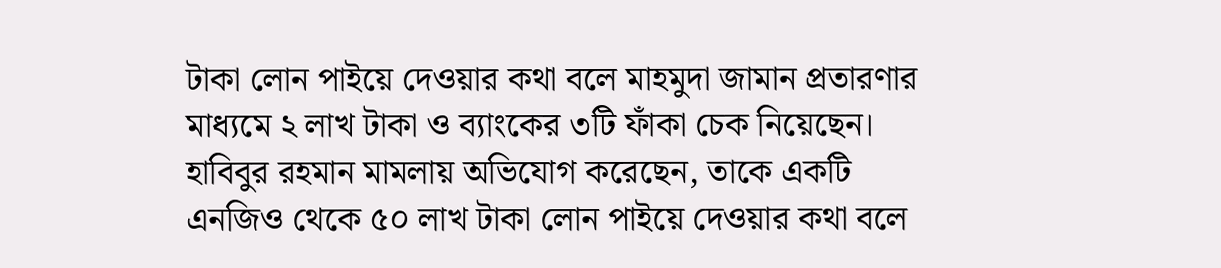টাকা লোন পাইয়ে দেওয়ার কথা বলে মাহমুদা জামান প্রতারণার মাধ্যমে ২ লাখ টাকা ও ব্যাংকের ৩টি ফাঁকা চেক নিয়েছেন। হাবিবুর রহমান মামলায় অভিযোগ করেছেন, তাকে একটি এনজিও থেকে ৫০ লাখ টাকা লোন পাইয়ে দেওয়ার কথা বলে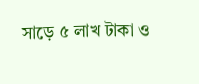সাড়ে ৫ লাখ টাকা ও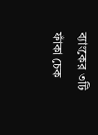ব্যাংকের ৩টি ফাঁকা চেক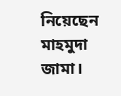নিয়েছেন মাহমুদা জামা।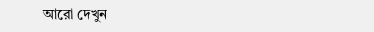আরো দেখুন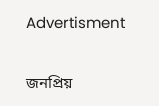Advertisment

জনপ্রিয়